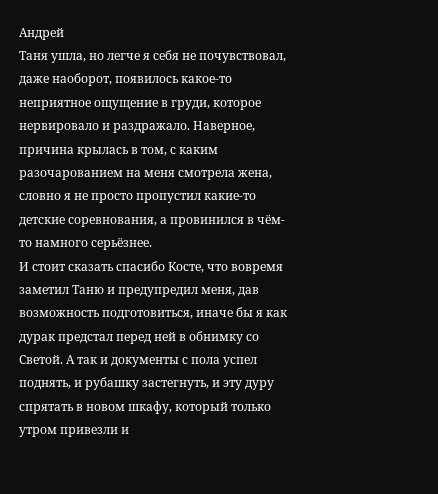Андрей
Таня ушла, но легче я себя не почувствовал, даже наоборот, появилось какое-то неприятное ощущение в груди, которое нервировало и раздражало. Наверное, причина крылась в том, с каким разочарованием на меня смотрела жена, словно я не просто пропустил какие-то детские соревнования, а провинился в чём-то намного серьёзнее.
И стоит сказать спасибо Косте, что вовремя заметил Таню и предупредил меня, дав возможность подготовиться, иначе бы я как дурак предстал перед ней в обнимку со Светой. А так и документы с пола успел поднять, и рубашку застегнуть, и эту дуру спрятать в новом шкафу, который только утром привезли и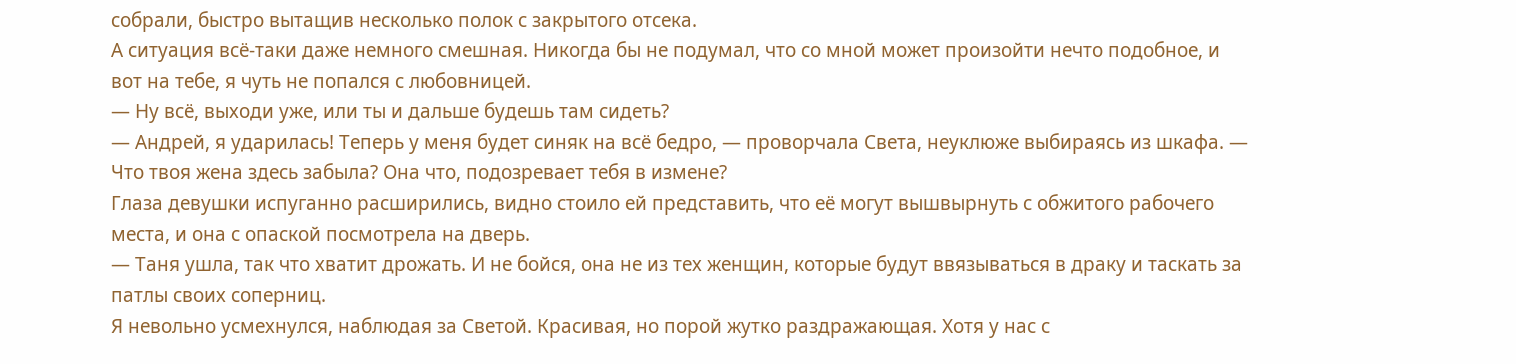собрали, быстро вытащив несколько полок с закрытого отсека.
А ситуация всё-таки даже немного смешная. Никогда бы не подумал, что со мной может произойти нечто подобное, и вот на тебе, я чуть не попался с любовницей.
— Ну всё, выходи уже, или ты и дальше будешь там сидеть?
— Андрей, я ударилась! Теперь у меня будет синяк на всё бедро, — проворчала Света, неуклюже выбираясь из шкафа. — Что твоя жена здесь забыла? Она что, подозревает тебя в измене?
Глаза девушки испуганно расширились, видно стоило ей представить, что её могут вышвырнуть с обжитого рабочего места, и она с опаской посмотрела на дверь.
— Таня ушла, так что хватит дрожать. И не бойся, она не из тех женщин, которые будут ввязываться в драку и таскать за патлы своих соперниц.
Я невольно усмехнулся, наблюдая за Светой. Красивая, но порой жутко раздражающая. Хотя у нас с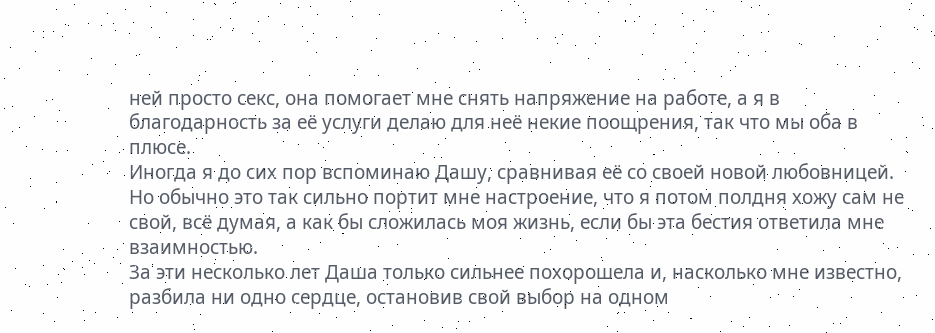ней просто секс, она помогает мне снять напряжение на работе, а я в благодарность за её услуги делаю для неё некие поощрения, так что мы оба в плюсе.
Иногда я до сих пор вспоминаю Дашу, сравнивая её со своей новой любовницей. Но обычно это так сильно портит мне настроение, что я потом полдня хожу сам не свой, всё думая, а как бы сложилась моя жизнь, если бы эта бестия ответила мне взаимностью.
За эти несколько лет Даша только сильнее похорошела и, насколько мне известно, разбила ни одно сердце, остановив свой выбор на одном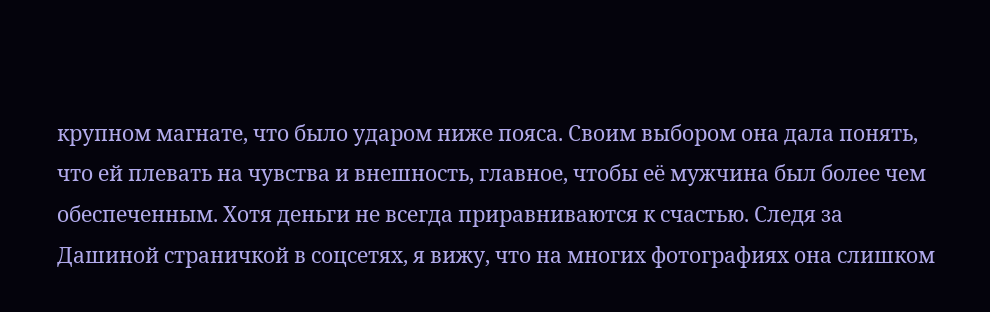крупном магнате, что было ударом ниже пояса. Своим выбором она дала понять, что ей плевать на чувства и внешность, главное, чтобы её мужчина был более чем обеспеченным. Хотя деньги не всегда приравниваются к счастью. Следя за Дашиной страничкой в соцсетях, я вижу, что на многих фотографиях она слишком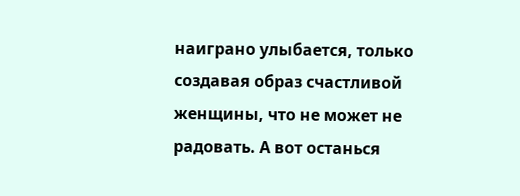наиграно улыбается, только создавая образ счастливой женщины, что не может не радовать. А вот останься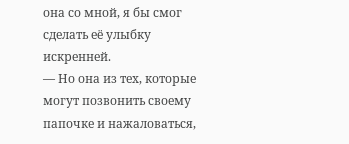она со мной, я бы смог сделать её улыбку искренней.
— Но она из тех, которые могут позвонить своему папочке и нажаловаться,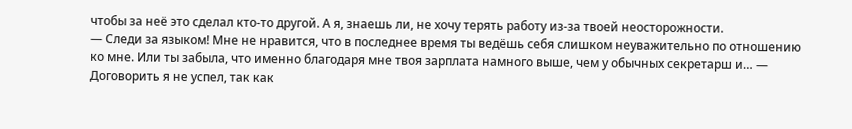чтобы за неё это сделал кто-то другой. А я, знаешь ли, не хочу терять работу из-за твоей неосторожности.
— Следи за языком! Мне не нравится, что в последнее время ты ведёшь себя слишком неуважительно по отношению ко мне. Или ты забыла, что именно благодаря мне твоя зарплата намного выше, чем у обычных секретарш и… — Договорить я не успел, так как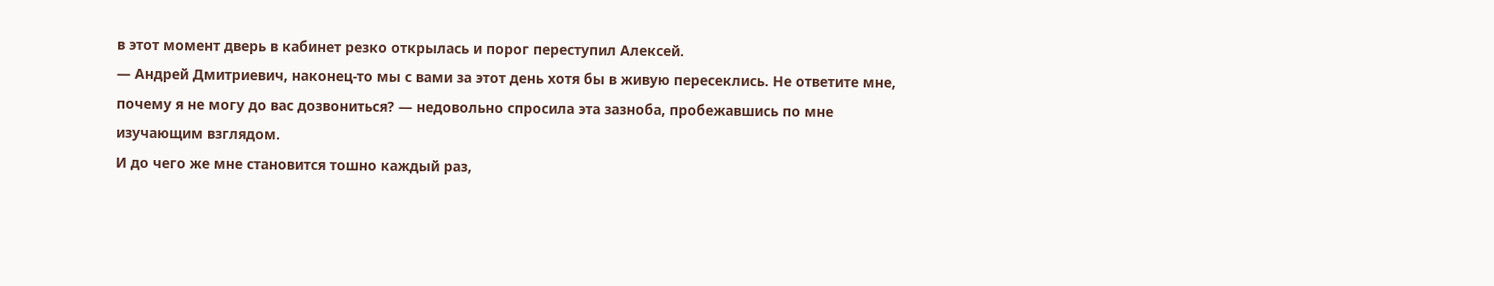в этот момент дверь в кабинет резко открылась и порог переступил Алексей.
— Андрей Дмитриевич, наконец-то мы с вами за этот день хотя бы в живую пересеклись. Не ответите мне, почему я не могу до вас дозвониться? — недовольно спросила эта зазноба, пробежавшись по мне изучающим взглядом.
И до чего же мне становится тошно каждый раз,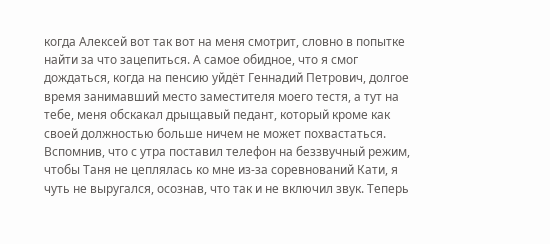когда Алексей вот так вот на меня смотрит, словно в попытке найти за что зацепиться. А самое обидное, что я смог дождаться, когда на пенсию уйдёт Геннадий Петрович, долгое время занимавший место заместителя моего тестя, а тут на тебе, меня обскакал дрыщавый педант, который кроме как своей должностью больше ничем не может похвастаться.
Вспомнив, что с утра поставил телефон на беззвучный режим, чтобы Таня не цеплялась ко мне из-за соревнований Кати, я чуть не выругался, осознав, что так и не включил звук. Теперь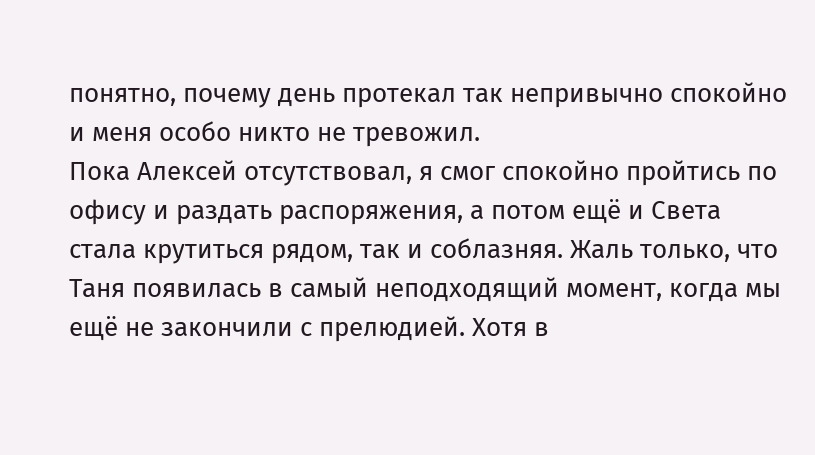понятно, почему день протекал так непривычно спокойно и меня особо никто не тревожил.
Пока Алексей отсутствовал, я смог спокойно пройтись по офису и раздать распоряжения, а потом ещё и Света стала крутиться рядом, так и соблазняя. Жаль только, что Таня появилась в самый неподходящий момент, когда мы ещё не закончили с прелюдией. Хотя в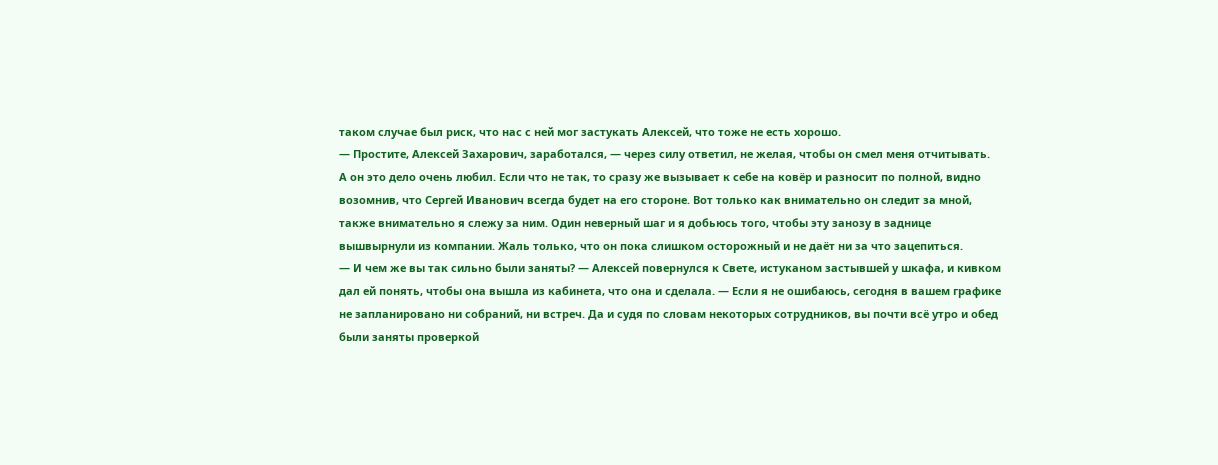таком случае был риск, что нас с ней мог застукать Алексей, что тоже не есть хорошо.
— Простите, Алексей Захарович, заработался, — через силу ответил, не желая, чтобы он смел меня отчитывать.
А он это дело очень любил. Если что не так, то сразу же вызывает к себе на ковёр и разносит по полной, видно возомнив, что Сергей Иванович всегда будет на его стороне. Вот только как внимательно он следит за мной, также внимательно я слежу за ним. Один неверный шаг и я добьюсь того, чтобы эту занозу в заднице вышвырнули из компании. Жаль только, что он пока слишком осторожный и не даёт ни за что зацепиться.
— И чем же вы так сильно были заняты? — Алексей повернулся к Свете, истуканом застывшей у шкафа, и кивком дал ей понять, чтобы она вышла из кабинета, что она и сделала. — Если я не ошибаюсь, сегодня в вашем графике не запланировано ни собраний, ни встреч. Да и судя по словам некоторых сотрудников, вы почти всё утро и обед были заняты проверкой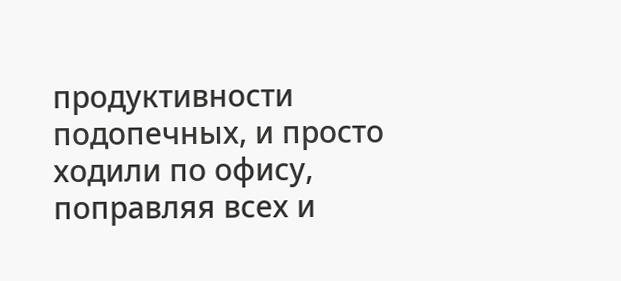продуктивности подопечных, и просто ходили по офису, поправляя всех и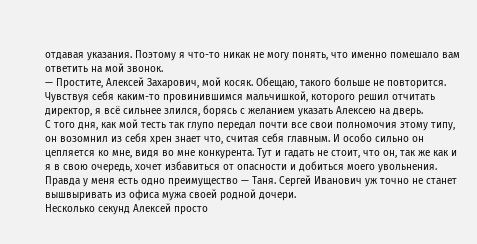отдавая указания. Поэтому я что-то никак не могу понять, что именно помешало вам ответить на мой звонок.
— Простите, Алексей Захарович, мой косяк. Обещаю, такого больше не повторится.
Чувствуя себя каким-то провинившимся мальчишкой, которого решил отчитать директор, я всё сильнее злился, борясь с желанием указать Алексею на дверь.
С того дня, как мой тесть так глупо передал почти все свои полномочия этому типу, он возомнил из себя хрен знает что, считая себя главным. И особо сильно он цепляется ко мне, видя во мне конкурента. Тут и гадать не стоит, что он, так же как и я в свою очередь, хочет избавиться от опасности и добиться моего увольнения. Правда у меня есть одно преимущество — Таня. Сергей Иванович уж точно не станет вышвыривать из офиса мужа своей родной дочери.
Несколько секунд Алексей просто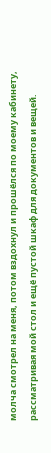молча смотрел на меня, потом вздохнул и прошёлся по моему кабинету, рассматривая мой стол и ещё пустой шкаф для документов и вещей.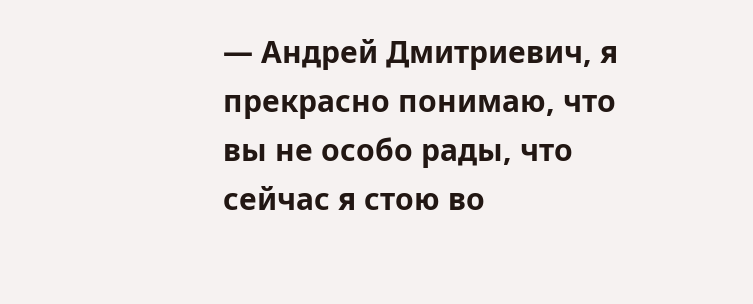— Андрей Дмитриевич, я прекрасно понимаю, что вы не особо рады, что сейчас я стою во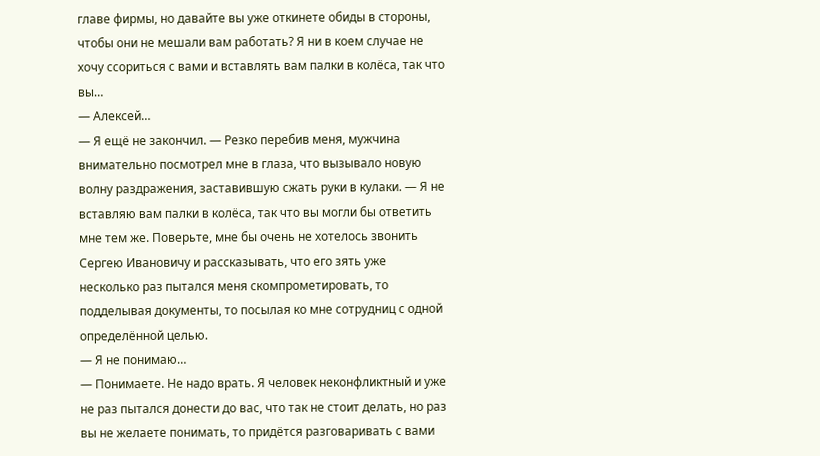главе фирмы, но давайте вы уже откинете обиды в стороны, чтобы они не мешали вам работать? Я ни в коем случае не хочу ссориться с вами и вставлять вам палки в колёса, так что вы…
— Алексей…
— Я ещё не закончил. — Резко перебив меня, мужчина внимательно посмотрел мне в глаза, что вызывало новую волну раздражения, заставившую сжать руки в кулаки. — Я не вставляю вам палки в колёса, так что вы могли бы ответить мне тем же. Поверьте, мне бы очень не хотелось звонить Сергею Ивановичу и рассказывать, что его зять уже несколько раз пытался меня скомпрометировать, то подделывая документы, то посылая ко мне сотрудниц с одной определённой целью.
— Я не понимаю…
— Понимаете. Не надо врать. Я человек неконфликтный и уже не раз пытался донести до вас, что так не стоит делать, но раз вы не желаете понимать, то придётся разговаривать с вами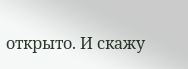открыто. И скажу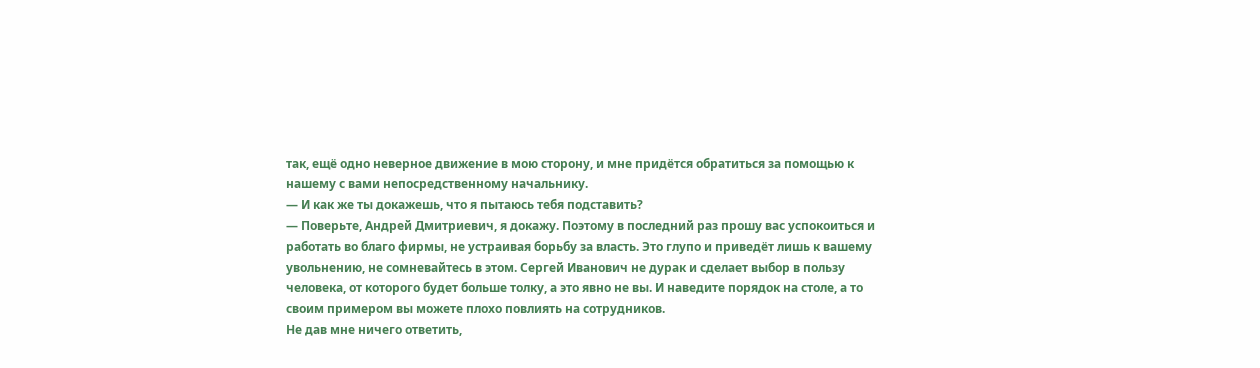так, ещё одно неверное движение в мою сторону, и мне придётся обратиться за помощью к нашему с вами непосредственному начальнику.
— И как же ты докажешь, что я пытаюсь тебя подставить?
— Поверьте, Андрей Дмитриевич, я докажу. Поэтому в последний раз прошу вас успокоиться и работать во благо фирмы, не устраивая борьбу за власть. Это глупо и приведёт лишь к вашему увольнению, не сомневайтесь в этом. Сергей Иванович не дурак и сделает выбор в пользу человека, от которого будет больше толку, а это явно не вы. И наведите порядок на столе, а то своим примером вы можете плохо повлиять на сотрудников.
Не дав мне ничего ответить,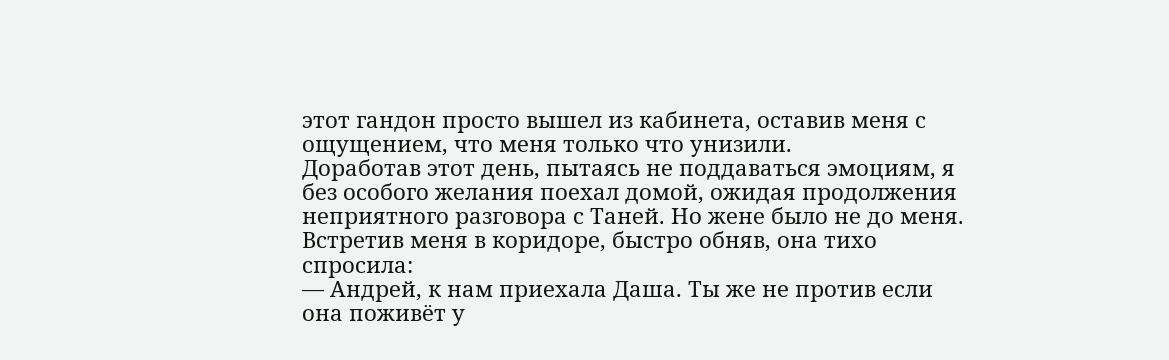этот гандон просто вышел из кабинета, оставив меня с ощущением, что меня только что унизили.
Доработав этот день, пытаясь не поддаваться эмоциям, я без особого желания поехал домой, ожидая продолжения неприятного разговора с Таней. Но жене было не до меня. Встретив меня в коридоре, быстро обняв, она тихо спросила:
— Андрей, к нам приехала Даша. Ты же не против если она поживёт у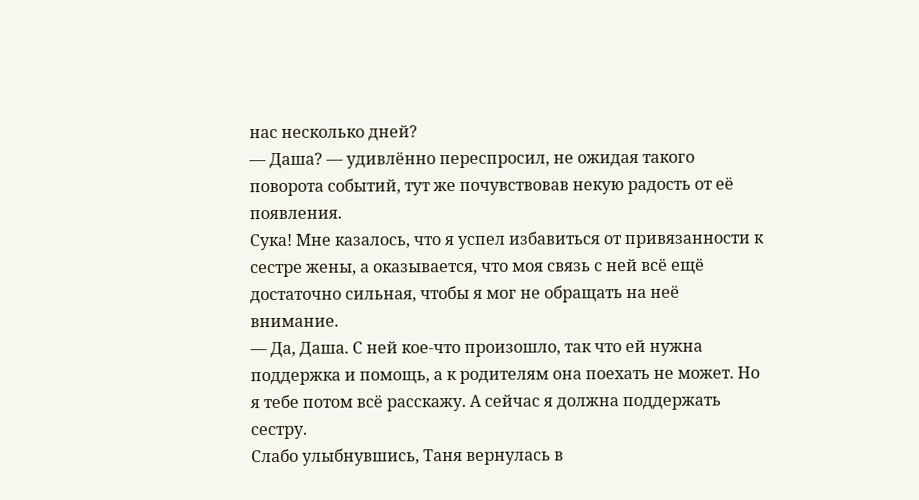нас несколько дней?
— Даша? — удивлённо переспросил, не ожидая такого поворота событий, тут же почувствовав некую радость от её появления.
Сука! Мне казалось, что я успел избавиться от привязанности к сестре жены, а оказывается, что моя связь с ней всё ещё достаточно сильная, чтобы я мог не обращать на неё внимание.
— Да, Даша. С ней кое-что произошло, так что ей нужна поддержка и помощь, а к родителям она поехать не может. Но я тебе потом всё расскажу. А сейчас я должна поддержать сестру.
Слабо улыбнувшись, Таня вернулась в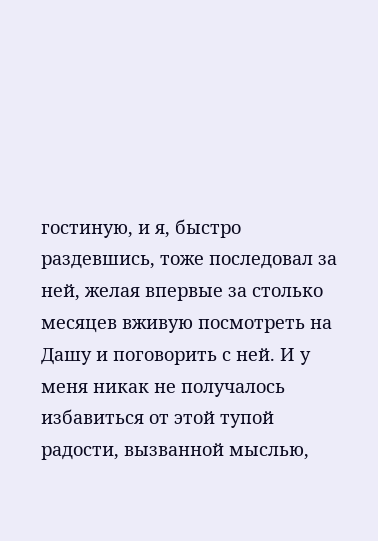гостиную, и я, быстро раздевшись, тоже последовал за ней, желая впервые за столько месяцев вживую посмотреть на Дашу и поговорить с ней. И у меня никак не получалось избавиться от этой тупой радости, вызванной мыслью,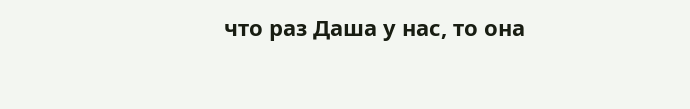что раз Даша у нас, то она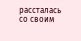рассталась со своим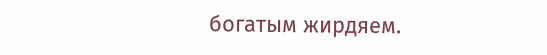богатым жирдяем.